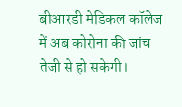बीआरडी मेडिकल कॉलेज में अब कोरोना की जांच तेजी से हो सकेगी।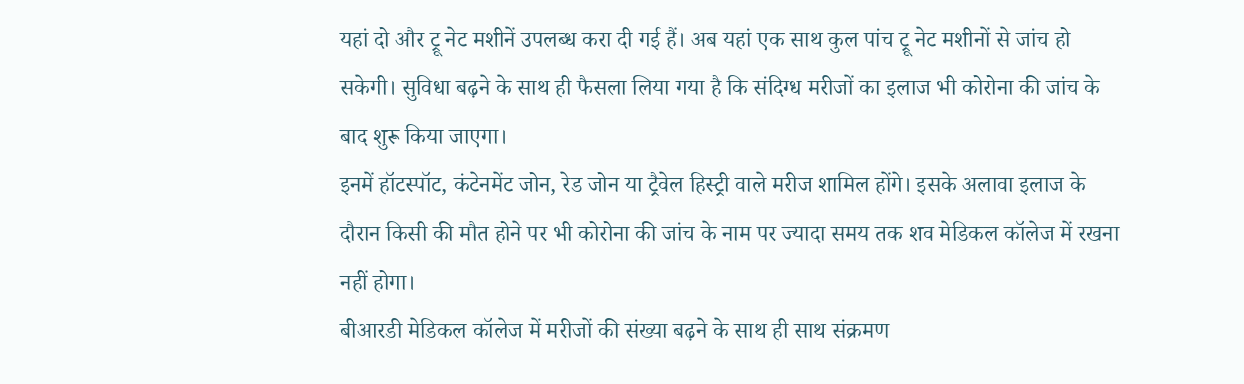यहां दो और ट्रू नेट मशीनें उपलब्ध करा दी गई हैं। अब यहां एक साथ कुल पांच ट्रू नेट मशीनों से जांच हो सकेगी। सुविधा बढ़ने के साथ ही फैसला लिया गया है कि संदिग्ध मरीजों का इलाज भी कोरोना की जांच के बाद शुरू किया जाएगा।
इनमें हॉटस्पॉट, कंटेनमेंट जोन, रेड जोन या ट्रैवेल हिस्ट्री वाले मरीज शामिल होंगे। इसके अलावा इलाज के दौरान किसी की मौत होने पर भी कोरोना की जांच के नाम पर ज्यादा समय तक शव मेडिकल कॉलेज में रखना नहीं होगा।
बीआरडी मेडिकल कॉलेज में मरीजों की संख्या बढ़ने के साथ ही साथ संक्रमण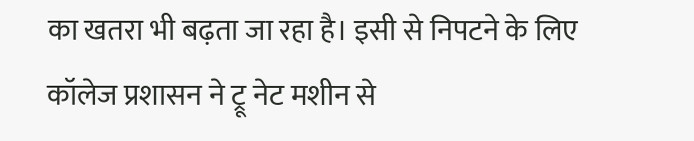का खतरा भी बढ़ता जा रहा है। इसी से निपटने के लिए कॉलेज प्रशासन ने ट्रू नेट मशीन से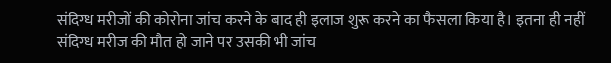संदिग्ध मरीजों की कोरोना जांच करने के बाद ही इलाज शुरू करने का फैसला किया है। इतना ही नहीं संदिग्ध मरीज की मौत हो जाने पर उसकी भी जांच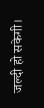जल्दी हो सकेगी।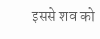इससे शव को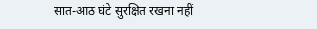सात-आठ घंटे सुरक्षित रखना नहीं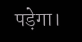पड़ेगा।